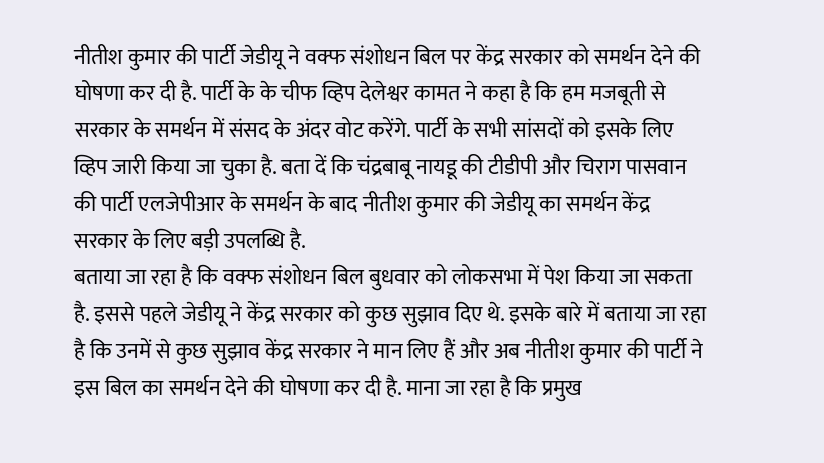नीतीश कुमार की पार्टी जेडीयू ने वक्फ संशोधन बिल पर केंद्र सरकार को समर्थन देने की घोषणा कर दी है. पार्टी के के चीफ व्हिप देलेश्वर कामत ने कहा है कि हम मजबूती से सरकार के समर्थन में संसद के अंदर वोट करेंगे. पार्टी के सभी सांसदों को इसके लिए व्हिप जारी किया जा चुका है. बता दें कि चंद्रबाबू नायडू की टीडीपी और चिराग पासवान की पार्टी एलजेपीआर के समर्थन के बाद नीतीश कुमार की जेडीयू का समर्थन केंद्र सरकार के लिए बड़ी उपलब्धि है.
बताया जा रहा है कि वक्फ संशोधन बिल बुधवार को लोकसभा में पेश किया जा सकता है. इससे पहले जेडीयू ने केंद्र सरकार को कुछ सुझाव दिए थे. इसके बारे में बताया जा रहा है कि उनमें से कुछ सुझाव केंद्र सरकार ने मान लिए हैं और अब नीतीश कुमार की पार्टी ने इस बिल का समर्थन देने की घोषणा कर दी है. माना जा रहा है कि प्रमुख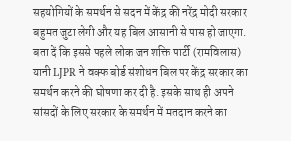सहयोगियों के समर्थन से सदन में केंद्र की नरेंद्र मोदी सरकार बहुमत जुटा लेगी और यह बिल आसानी से पास हो जाएगा.
बता दें कि इससे पहले लोक जन शक्ति पार्टी (रामविलास) यानी LJPR ने वक्फ बोर्ड संशोधन बिल पर केंद्र सरकार का समर्थन करने की घोषणा कर दी है. इसके साथ ही अपने सांसदों के लिए सरकार के समर्थन में मतदान करने का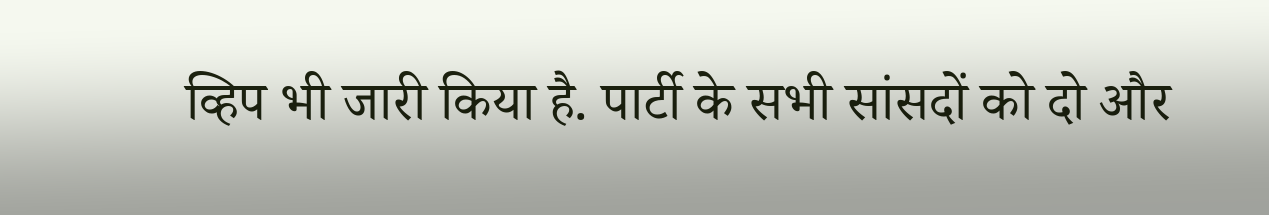व्हिप भी जारी किया है. पार्टी के सभी सांसदों को दो और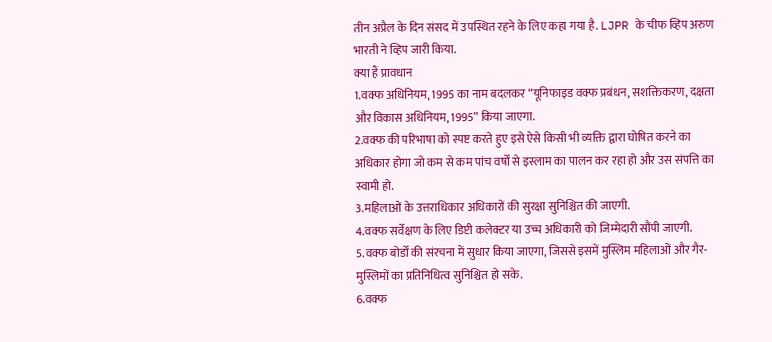तीन अप्रैल के दिन संसद में उपस्थित रहने के लिए कहा गया है. LJPR के चीफ व्हिप अरुण भारती ने व्हिप जारी किया.
क्या हैं प्रावधान
1.वक्फ अधिनियम, 1995 का नाम बदलकर “यूनिफाइड वक्फ प्रबंधन, सशक्तिकरण, दक्षता और विकास अधिनियम, 1995” किया जाएगा.
2.वक्फ की परिभाषा को स्पष्ट करते हुए इसे ऐसे किसी भी व्यक्ति द्वारा घोषित करने का अधिकार होगा जो कम से कम पांच वर्षों से इस्लाम का पालन कर रहा हो और उस संपत्ति का स्वामी हो.
3.महिलाओं के उत्तराधिकार अधिकारों की सुरक्षा सुनिश्चित की जाएगी.
4.वक्फ सर्वेक्षण के लिए डिप्टी कलेक्टर या उच्च अधिकारी को जिम्मेदारी सौंपी जाएगी.
5.वक्फ बोर्डों की संरचना में सुधार किया जाएगा, जिससे इसमें मुस्लिम महिलाओं और गैर-मुस्लिमों का प्रतिनिधित्व सुनिश्चित हो सके.
6.वक्फ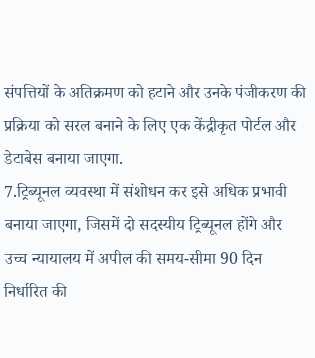संपत्तियों के अतिक्रमण को हटाने और उनके पंजीकरण की प्रक्रिया को सरल बनाने के लिए एक केंद्रीकृत पोर्टल और डेटाबेस बनाया जाएगा.
7.ट्रिब्यूनल व्यवस्था में संशोधन कर इसे अधिक प्रभावी बनाया जाएगा, जिसमें दो सदस्यीय ट्रिब्यूनल होंगे और उच्च न्यायालय में अपील की समय-सीमा 90 दिन निर्धारित की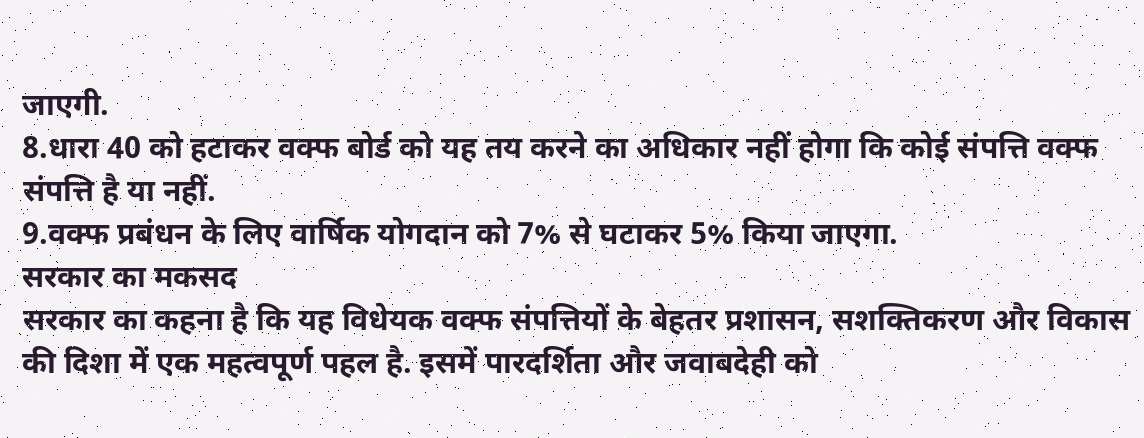जाएगी.
8.धारा 40 को हटाकर वक्फ बोर्ड को यह तय करने का अधिकार नहीं होगा कि कोई संपत्ति वक्फ संपत्ति है या नहीं.
9.वक्फ प्रबंधन के लिए वार्षिक योगदान को 7% से घटाकर 5% किया जाएगा.
सरकार का मकसद
सरकार का कहना है कि यह विधेयक वक्फ संपत्तियों के बेहतर प्रशासन, सशक्तिकरण और विकास की दिशा में एक महत्वपूर्ण पहल है. इसमें पारदर्शिता और जवाबदेही को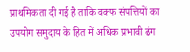प्राथमिकता दी गई है ताकि वक्फ संपत्तियों का उपयोग समुदाय के हित में अधिक प्रभावी ढंग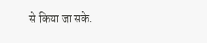से किया जा सके.